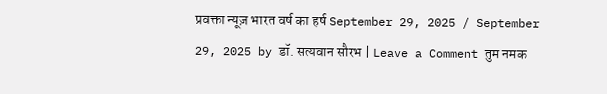प्रवक्ता न्यूज़ भारत वर्ष का हर्ष September 29, 2025 / September 29, 2025 by डॉ. सत्यवान सौरभ | Leave a Comment तुम नमक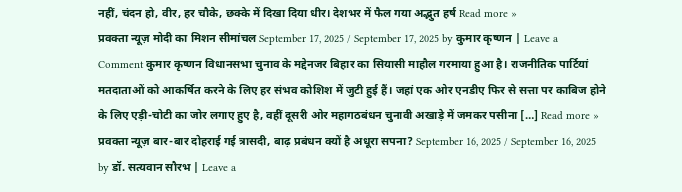नहीं, चंदन हो, वीर, हर चौके, छक्के में दिखा दिया धीर। देशभर में फैल गया अद्भुत हर्ष Read more »
प्रवक्ता न्यूज़ मोदी का मिशन सीमांचल September 17, 2025 / September 17, 2025 by कुमार कृष्णन | Leave a Comment कुमार कृष्णन विधानसभा चुनाव के मद्देनजर बिहार का सियासी माहौल गरमाया हुआ है। राजनीतिक पार्टियां मतदाताओं को आकर्षित करने के लिए हर संभव कोशिश में जुटी हुई हैं। जहां एक ओर एनडीए फिर से सत्ता पर काबिज होने के लिए एड़ी-चोटी का जोर लगाए हुए है, वहीं दूसरी ओर महागठबंधन चुनावी अखाड़े में जमकर पसीना […] Read more »
प्रवक्ता न्यूज़ बार-बार दोहराई गई त्रासदी, बाढ़ प्रबंधन क्यों है अधूरा सपना? September 16, 2025 / September 16, 2025 by डॉ. सत्यवान सौरभ | Leave a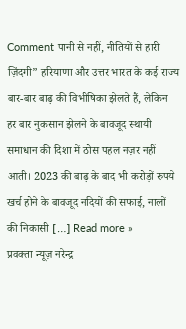Comment पानी से नहीं, नीतियों से हारी ज़िंदगी” हरियाणा और उत्तर भारत के कई राज्य बार-बार बाढ़ की विभीषिका झेलते हैं, लेकिन हर बार नुकसान झेलने के बावजूद स्थायी समाधान की दिशा में ठोस पहल नज़र नहीं आती। 2023 की बाढ़ के बाद भी करोड़ों रुपये खर्च होने के बावजूद नदियों की सफाई, नालों की निकासी […] Read more »
प्रवक्ता न्यूज़ नरेन्द्र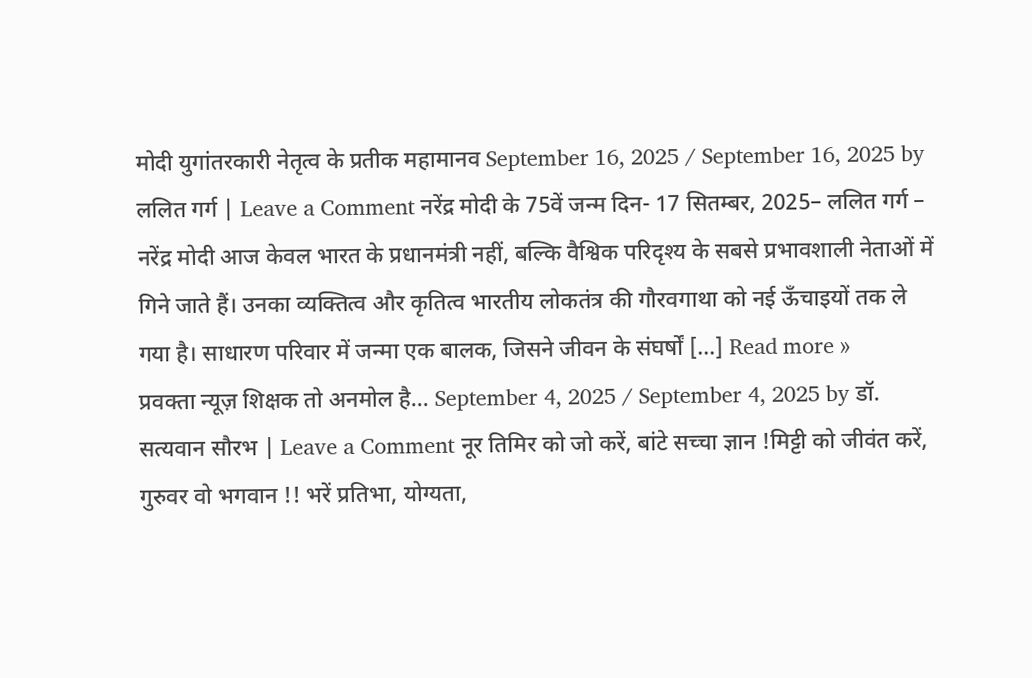मोदी युगांतरकारी नेतृत्व के प्रतीक महामानव September 16, 2025 / September 16, 2025 by ललित गर्ग | Leave a Comment नरेंद्र मोदी के 75वें जन्म दिन- 17 सितम्बर, 2025– ललित गर्ग – नरेंद्र मोदी आज केवल भारत के प्रधानमंत्री नहीं, बल्कि वैश्विक परिदृश्य के सबसे प्रभावशाली नेताओं में गिने जाते हैं। उनका व्यक्तित्व और कृतित्व भारतीय लोकतंत्र की गौरवगाथा को नई ऊँचाइयों तक ले गया है। साधारण परिवार में जन्मा एक बालक, जिसने जीवन के संघर्षों […] Read more »
प्रवक्ता न्यूज़ शिक्षक तो अनमोल है… September 4, 2025 / September 4, 2025 by डॉ. सत्यवान सौरभ | Leave a Comment नूर तिमिर को जो करें, बांटे सच्चा ज्ञान !मिट्टी को जीवंत करें, गुरुवर वो भगवान !! भरें प्रतिभा, योग्यता,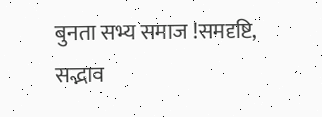बुनता सभ्य समाज !समदृष्टि, सद्भाव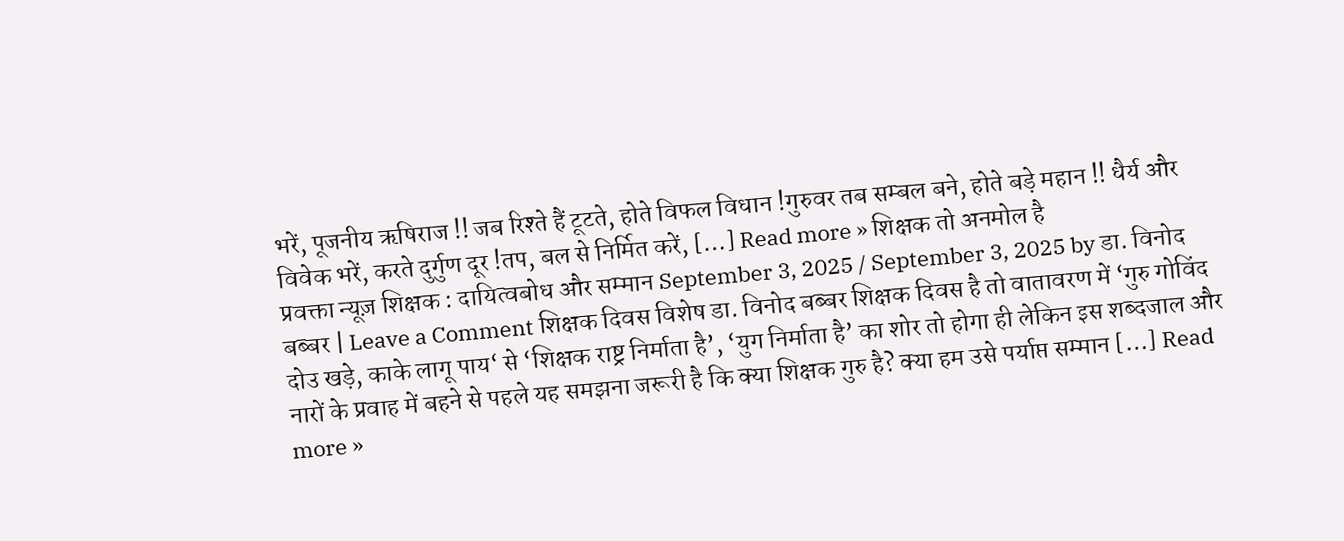भरें, पूजनीय ऋषिराज !! जब रिश्ते हैं टूटते, होते विफल विधान !गुरुवर तब सम्बल बने, होते बड़े महान !! धैर्य और विवेक भरें, करते दुर्गुण दूर !तप, बल से निर्मित करें, […] Read more » शिक्षक तो अनमोल है
प्रवक्ता न्यूज़ शिक्षक : दायित्वबोध और सम्मान September 3, 2025 / September 3, 2025 by डा. विनोद बब्बर | Leave a Comment शिक्षक दिवस विशेष डा. विनोद बब्बर शिक्षक दिवस है तो वातावरण में ‘गुरु गोविंद दोउ खड़े, काके लागू पाय‘ से ‘शिक्षक राष्ट्र निर्माता है’, ‘युग निर्माता है’ का शोर तो होगा ही लेकिन इस शब्दजाल और नारों के प्रवाह में बहने से पहले यह समझना जरूरी है कि क्या शिक्षक गुरु है? क्या हम उसे पर्याप्त सम्मान […] Read more »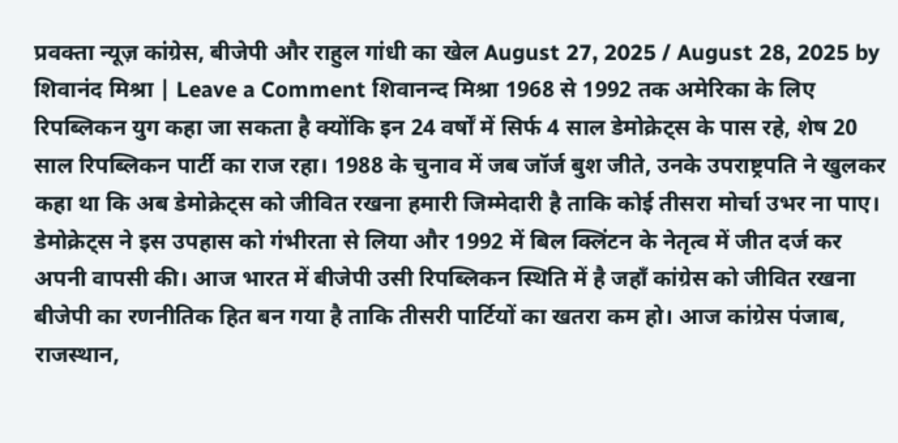प्रवक्ता न्यूज़ कांग्रेस, बीजेपी और राहुल गांधी का खेल August 27, 2025 / August 28, 2025 by शिवानंद मिश्रा | Leave a Comment शिवानन्द मिश्रा 1968 से 1992 तक अमेरिका के लिए रिपब्लिकन युग कहा जा सकता है क्योंकि इन 24 वर्षों में सिर्फ 4 साल डेमोक्रेट्स के पास रहे, शेष 20 साल रिपब्लिकन पार्टी का राज रहा। 1988 के चुनाव में जब जॉर्ज बुश जीते, उनके उपराष्ट्रपति ने खुलकर कहा था कि अब डेमोक्रेट्स को जीवित रखना हमारी जिम्मेदारी है ताकि कोई तीसरा मोर्चा उभर ना पाए। डेमोक्रेट्स ने इस उपहास को गंभीरता से लिया और 1992 में बिल क्लिंटन के नेतृत्व में जीत दर्ज कर अपनी वापसी की। आज भारत में बीजेपी उसी रिपब्लिकन स्थिति में है जहाँ कांग्रेस को जीवित रखना बीजेपी का रणनीतिक हित बन गया है ताकि तीसरी पार्टियों का खतरा कम हो। आज कांग्रेस पंजाब, राजस्थान,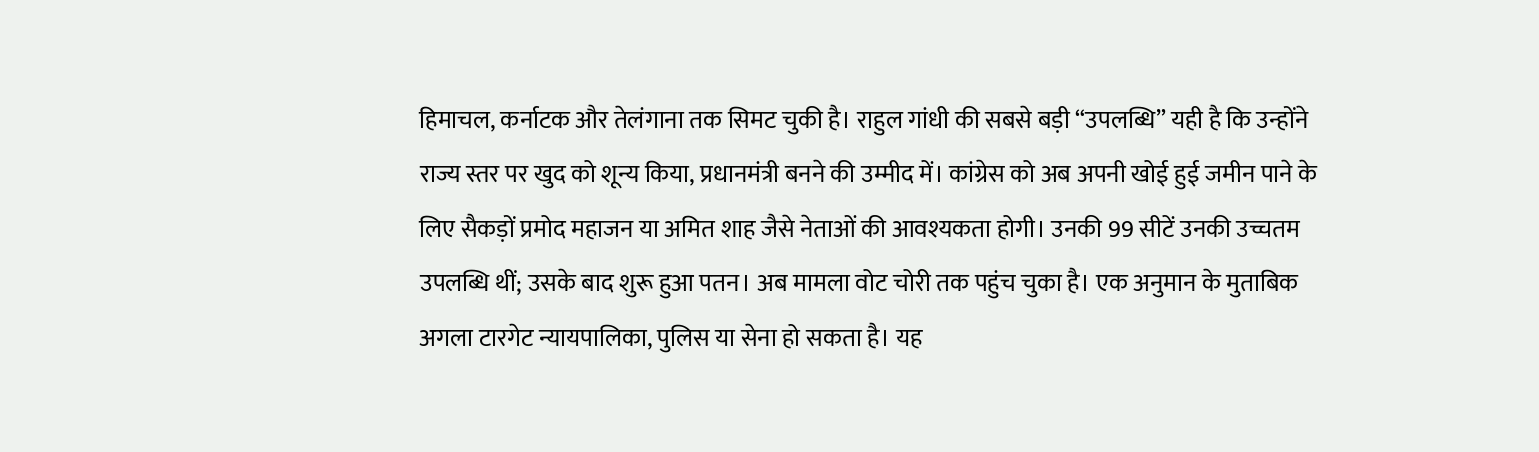हिमाचल, कर्नाटक और तेलंगाना तक सिमट चुकी है। राहुल गांधी की सबसे बड़ी “उपलब्धि” यही है कि उन्होंने राज्य स्तर पर खुद को शून्य किया, प्रधानमंत्री बनने की उम्मीद में। कांग्रेस को अब अपनी खोई हुई जमीन पाने के लिए सैकड़ों प्रमोद महाजन या अमित शाह जैसे नेताओं की आवश्यकता होगी। उनकी 99 सीटें उनकी उच्चतम उपलब्धि थीं; उसके बाद शुरू हुआ पतन। अब मामला वोट चोरी तक पहुंच चुका है। एक अनुमान के मुताबिक अगला टारगेट न्यायपालिका, पुलिस या सेना हो सकता है। यह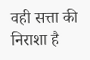वही सत्ता की निराशा है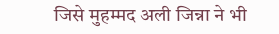जिसे मुहम्मद अली जिन्ना ने भी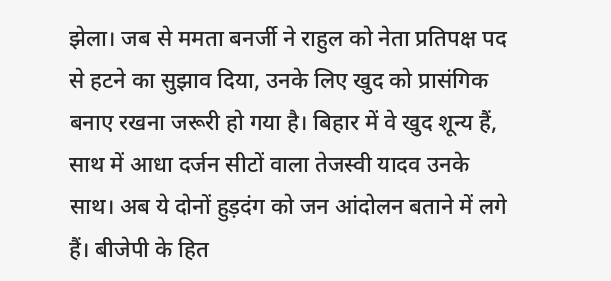झेला। जब से ममता बनर्जी ने राहुल को नेता प्रतिपक्ष पद से हटने का सुझाव दिया, उनके लिए खुद को प्रासंगिक बनाए रखना जरूरी हो गया है। बिहार में वे खुद शून्य हैं, साथ में आधा दर्जन सीटों वाला तेजस्वी यादव उनके साथ। अब ये दोनों हुड़दंग को जन आंदोलन बताने में लगे हैं। बीजेपी के हित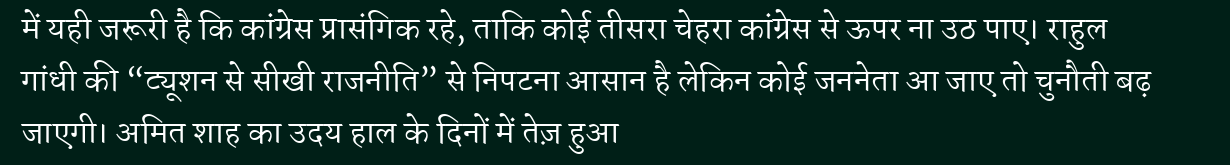में यही जरूरी है कि कांग्रेस प्रासंगिक रहे, ताकि कोई तीसरा चेहरा कांग्रेस से ऊपर ना उठ पाए। राहुल गांधी की “ट्यूशन से सीखी राजनीति” से निपटना आसान है लेकिन कोई जननेता आ जाए तो चुनौती बढ़ जाएगी। अमित शाह का उदय हाल के दिनों में तेज़ हुआ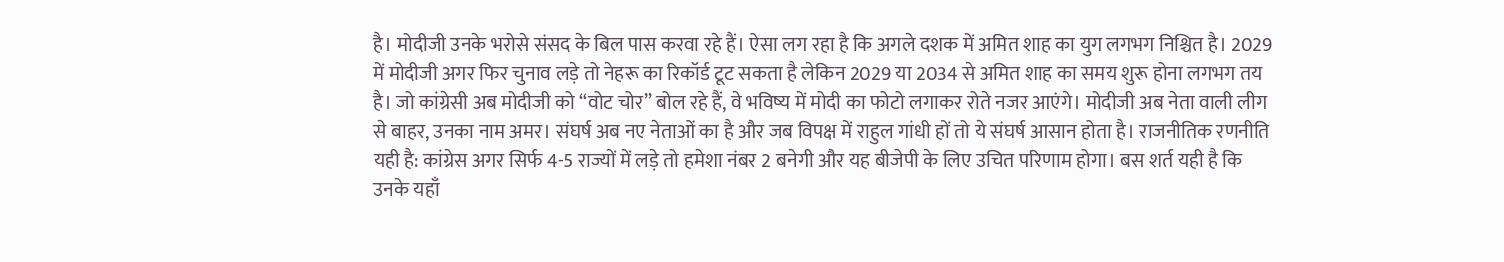है। मोदीजी उनके भरोसे संसद के बिल पास करवा रहे हैं। ऐसा लग रहा है कि अगले दशक में अमित शाह का युग लगभग निश्चित है। 2029 में मोदीजी अगर फिर चुनाव लड़े तो नेहरू का रिकॉर्ड टूट सकता है लेकिन 2029 या 2034 से अमित शाह का समय शुरू होना लगभग तय है। जो कांग्रेसी अब मोदीजी को “वोट चोर” बोल रहे हैं, वे भविष्य में मोदी का फोटो लगाकर रोते नजर आएंगे। मोदीजी अब नेता वाली लीग से बाहर, उनका नाम अमर। संघर्ष अब नए नेताओं का है और जब विपक्ष में राहुल गांधी हों तो ये संघर्ष आसान होता है। राजनीतिक रणनीति यही है: कांग्रेस अगर सिर्फ 4-5 राज्यों में लड़े तो हमेशा नंबर 2 बनेगी और यह बीजेपी के लिए उचित परिणाम होगा। बस शर्त यही है कि उनके यहाँ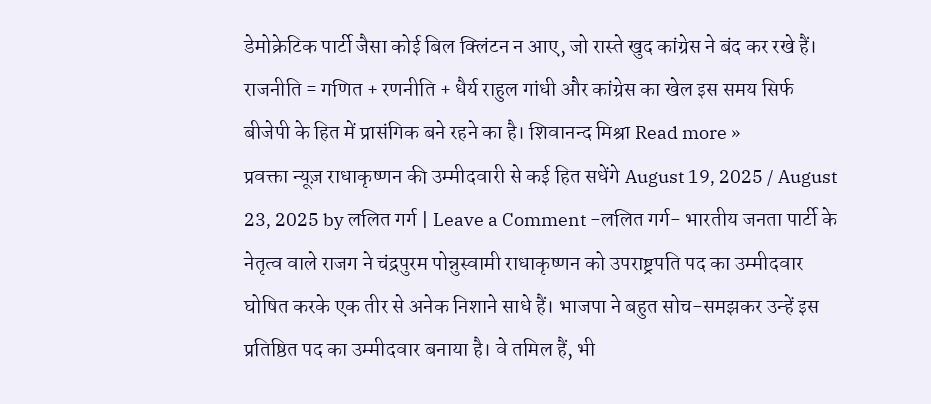डेमोक्रेटिक पार्टी जैसा कोई बिल क्लिंटन न आए, जो रास्ते खुद कांग्रेस ने बंद कर रखे हैं। राजनीति = गणित + रणनीति + धैर्य राहुल गांधी और कांग्रेस का खेल इस समय सिर्फ बीजेपी के हित में प्रासंगिक बने रहने का है। शिवानन्द मिश्रा Read more »
प्रवक्ता न्यूज़ राधाकृष्णन की उम्मीदवारी से कई हित सधेंगे August 19, 2025 / August 23, 2025 by ललित गर्ग | Leave a Comment -ललित गर्ग- भारतीय जनता पार्टी के नेतृत्व वाले राजग ने चंद्रपुरम पोन्नुस्वामी राधाकृष्णन को उपराष्ट्रपति पद का उम्मीदवार घोषित करके एक तीर से अनेक निशाने साधे हैं। भाजपा ने बहुत सोच-समझकर उन्हें इस प्रतिष्ठित पद का उम्मीदवार बनाया है। वे तमिल हैं, भी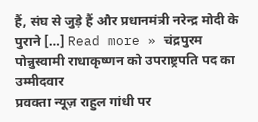हैं, संघ से जुड़े हैं और प्रधानमंत्री नरेन्द्र मोदी के पुराने […] Read more » चंद्रपुरम पोन्नुस्वामी राधाकृष्णन को उपराष्ट्रपति पद का उम्मीदवार
प्रवक्ता न्यूज़ राहुल गांधी पर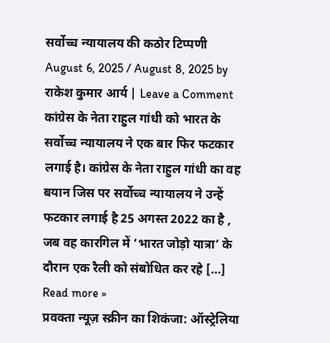सर्वोच्च न्यायालय की कठोर टिप्पणी August 6, 2025 / August 8, 2025 by राकेश कुमार आर्य | Leave a Comment कांग्रेस के नेता राहुल गांधी को भारत के सर्वोच्च न्यायालय ने एक बार फिर फटकार लगाई है। कांग्रेस के नेता राहुल गांधी का वह बयान जिस पर सर्वोच्च न्यायालय ने उन्हें फटकार लगाई है 25 अगस्त 2022 का है , जब वह कारगिल में ‘भारत जोड़ो यात्रा’ के दौरान एक रैली को संबोधित कर रहे […] Read more »
प्रवक्ता न्यूज़ स्क्रीन का शिकंजा: ऑस्ट्रेलिया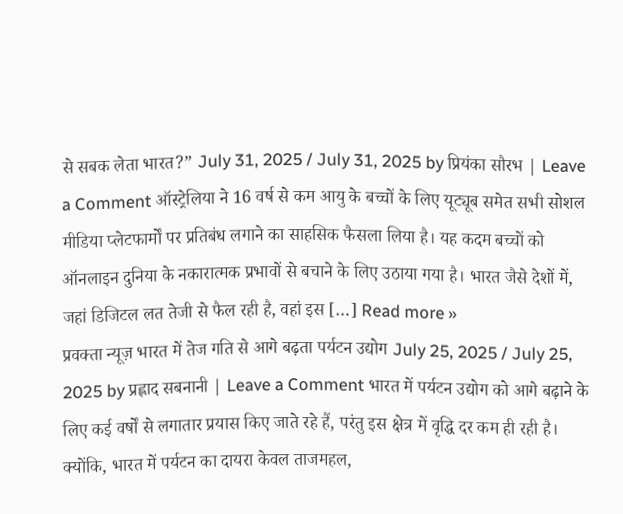से सबक लेता भारत?” July 31, 2025 / July 31, 2025 by प्रियंका सौरभ | Leave a Comment ऑस्ट्रेलिया ने 16 वर्ष से कम आयु के बच्चों के लिए यूट्यूब समेत सभी सोशल मीडिया प्लेटफार्मों पर प्रतिबंध लगाने का साहसिक फैसला लिया है। यह कदम बच्चों को ऑनलाइन दुनिया के नकारात्मक प्रभावों से बचाने के लिए उठाया गया है। भारत जैसे देशों में, जहां डिजिटल लत तेजी से फैल रही है, वहां इस […] Read more »
प्रवक्ता न्यूज़ भारत में तेज गति से आगे बढ़ता पर्यटन उद्योग July 25, 2025 / July 25, 2025 by प्रह्लाद सबनानी | Leave a Comment भारत में पर्यटन उद्योग को आगे बढ़ाने के लिए कई वर्षों से लगातार प्रयास किए जाते रहे हैं, परंतु इस क्षेत्र में वृद्धि दर कम ही रही है। क्योंकि, भारत में पर्यटन का दायरा केवल ताजमहल,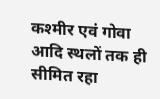कश्मीर एवं गोवा आदि स्थलों तक ही सीमित रहा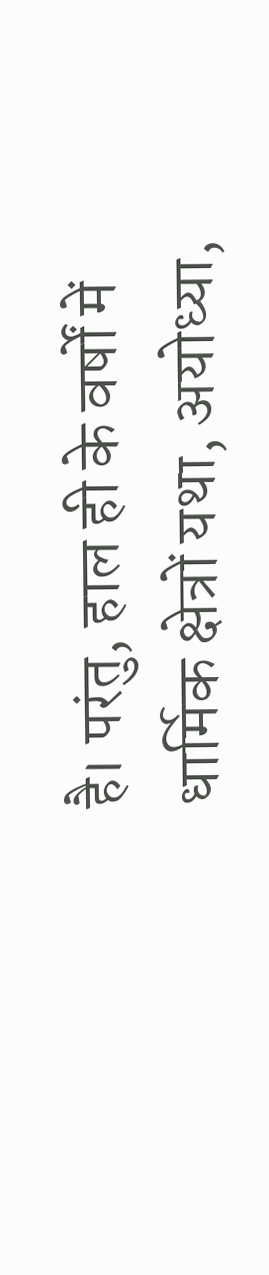है। परंतु, हाल ही के वर्षों में धार्मिक क्षेत्रों यथा, अयोध्या,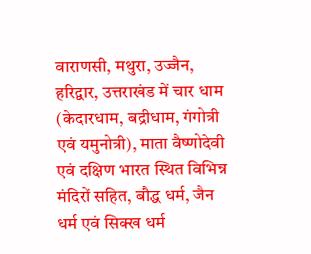वाराणसी, मथुरा, उज्जैन, हरिद्वार, उत्तराखंड में चार धाम (केदारधाम, बद्रीधाम, गंगोत्री एवं यमुनोत्री), माता वैष्णोदेवी एवं दक्षिण भारत स्थित विभिन्न मंदिरों सहित, बौद्ध धर्म, जैन धर्म एवं सिक्ख धर्म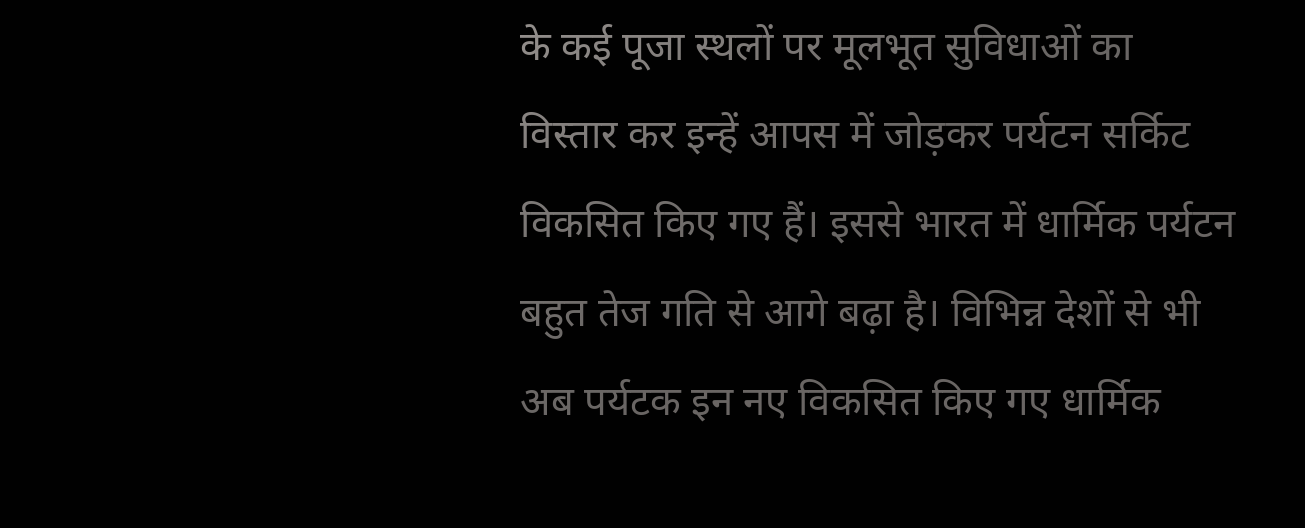के कई पूजा स्थलों पर मूलभूत सुविधाओं का विस्तार कर इन्हें आपस में जोड़कर पर्यटन सर्किट विकसित किए गए हैं। इससे भारत में धार्मिक पर्यटन बहुत तेज गति से आगे बढ़ा है। विभिन्न देशों से भी अब पर्यटक इन नए विकसित किए गए धार्मिक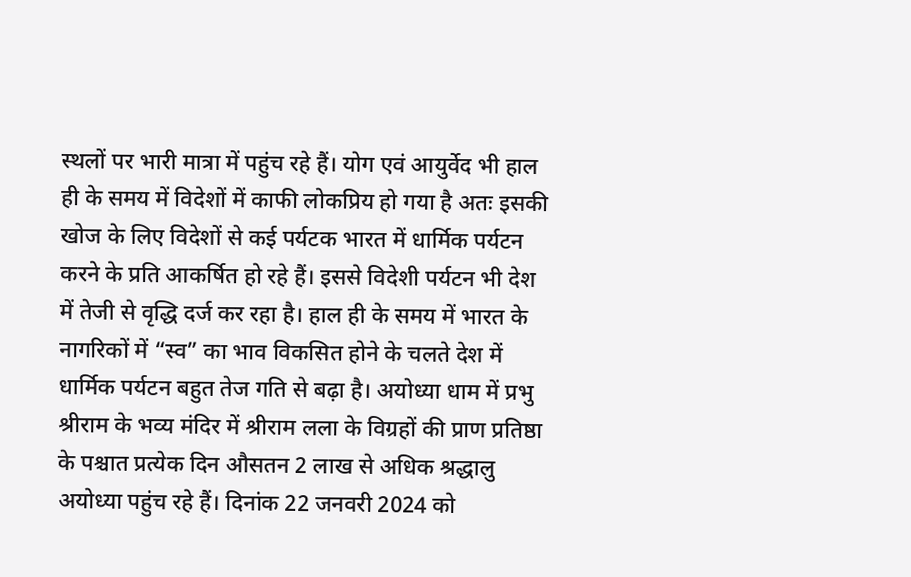स्थलों पर भारी मात्रा में पहुंच रहे हैं। योग एवं आयुर्वेद भी हाल ही के समय में विदेशों में काफी लोकप्रिय हो गया है अतः इसकी खोज के लिए विदेशों से कई पर्यटक भारत में धार्मिक पर्यटन करने के प्रति आकर्षित हो रहे हैं। इससे विदेशी पर्यटन भी देश में तेजी से वृद्धि दर्ज कर रहा है। हाल ही के समय में भारत के नागरिकों में “स्व” का भाव विकसित होने के चलते देश में धार्मिक पर्यटन बहुत तेज गति से बढ़ा है। अयोध्या धाम में प्रभु श्रीराम के भव्य मंदिर में श्रीराम लला के विग्रहों की प्राण प्रतिष्ठा के पश्चात प्रत्येक दिन औसतन 2 लाख से अधिक श्रद्धालु अयोध्या पहुंच रहे हैं। दिनांक 22 जनवरी 2024 को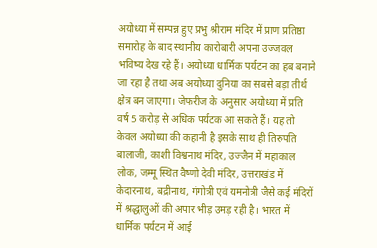अयोध्या में सम्पन्न हुए प्रभु श्रीराम मंदिर में प्राण प्रतिष्ठा समारोह के बाद स्थानीय कारोबारी अपना उज्जवल भविष्य देख रहे हैं। अयोध्या धार्मिक पर्यटन का हब बनाने जा रहा है तथा अब अयोध्या दुनिया का सबसे बड़ा तीर्थ क्षेत्र बन जाएगा। जेफरीज के अनुसार अयोध्या में प्रति वर्ष 5 करोड़ से अधिक पर्यटक आ सकते हैं। यह तो केवल अयोध्या की कहानी है इसके साथ ही तिरुपति बालाजी, काशी विश्वनाथ मंदिर, उज्जैन में महाकाल लोक, जम्मू स्थित वैष्णो देवी मंदिर, उत्तराखंड में केदारनाथ, बद्रीनाथ, गंगोत्री एवं यमनोत्री जैसे कई मंदिरों में श्रद्धालुओं की अपार भीड़ उमड़ रही है। भारत में धार्मिक पर्यटन में आई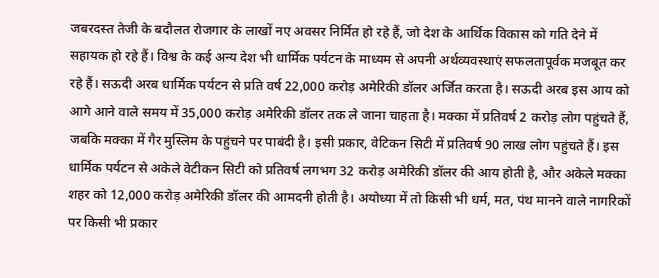जबरदस्त तेजी के बदौलत रोजगार के लाखों नए अवसर निर्मित हो रहे हैं, जो देश के आर्थिक विकास को गति देने में सहायक हो रहे हैं। विश्व के कई अन्य देश भी धार्मिक पर्यटन के माध्यम से अपनी अर्थव्यवस्थाएं सफलतापूर्वक मजबूत कर रहे हैं। सऊदी अरब धार्मिक पर्यटन से प्रति वर्ष 22,000 करोड़ अमेरिकी डॉलर अर्जित करता है। सऊदी अरब इस आय को आगे आने वाले समय में 35,000 करोड़ अमेरिकी डॉलर तक ले जाना चाहता है। मक्का में प्रतिवर्ष 2 करोड़ लोग पहुंचते हैं, जबकि मक्का में गैर मुस्लिम के पहुंचने पर पाबंदी है। इसी प्रकार, वेटिकन सिटी में प्रतिवर्ष 90 लाख लोग पहुंचते हैं। इस धार्मिक पर्यटन से अकेले वेटीकन सिटी को प्रतिवर्ष लगभग 32 करोड़ अमेरिकी डॉलर की आय होती है, और अकेले मक्का शहर को 12,000 करोड़ अमेरिकी डॉलर की आमदनी होती है। अयोध्या में तो किसी भी धर्म, मत, पंथ मानने वाले नागरिकों पर किसी भी प्रकार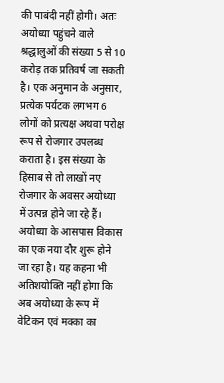की पाबंदी नहीं होगी। अतः अयोध्या पहुंचने वाले श्रद्धालुओं की संख्या 5 से 10 करोड़ तक प्रतिवर्ष जा सकती है। एक अनुमान के अनुसार, प्रत्येक पर्यटक लगभग 6 लोगों को प्रत्यक्ष अथवा परोक्ष रूप से रोजगार उपलब्ध कराता है। इस संख्या के हिसाब से तो लाखों नए रोजगार के अवसर अयोध्या में उत्पन्न होने जा रहे हैं। अयोध्या के आसपास विकास का एक नया दौर शुरू होने जा रहा है। यह कहना भी अतिशयोक्ति नहीं होगा कि अब अयोध्या के रूप में वेटिकन एवं मक्का का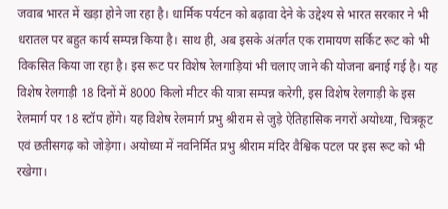जवाब भारत में खड़ा होने जा रहा है। धार्मिक पर्यटन को बढ़ावा देने के उद्देश्य से भारत सरकार ने भी धरातल पर बहुत कार्य सम्पन्न किया है। साथ ही, अब इसके अंतर्गत एक रामायण सर्किट रूट को भी विकसित किया जा रहा है। इस रूट पर विशेष रेलगाड़ियां भी चलाए जाने की योजना बनाई गई है। यह विशेष रेलगाड़ी 18 दिनों में 8000 किलो मीटर की यात्रा सम्पन्न करेगी, इस विशेष रेलगाड़ी के इस रेलमार्ग पर 18 स्टॉप होंगे। यह विशेष रेलमार्ग प्रभु श्रीराम से जुड़े ऐतिहासिक नगरों अयोध्या, चित्रकूट एवं छतीसगढ़ को जोड़ेगा। अयोध्या में नवनिर्मित प्रभु श्रीराम मंदिर वैश्विक पटल पर इस रूट को भी रखेगा।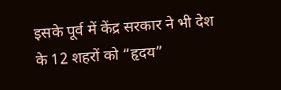इसके पूर्व में केंद्र सरकार ने भी देश के 12 शहरों को “हृदय”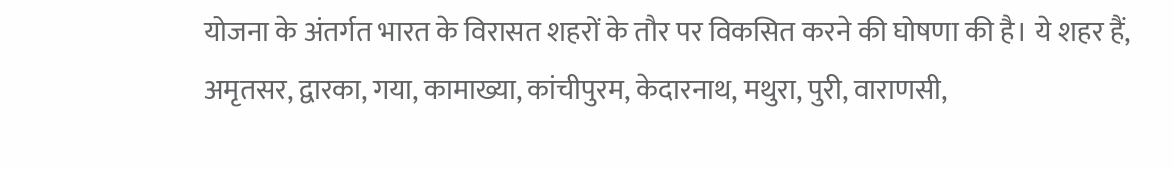योजना के अंतर्गत भारत के विरासत शहरों के तौर पर विकसित करने की घोषणा की है। ये शहर हैं, अमृतसर, द्वारका, गया, कामाख्या, कांचीपुरम, केदारनाथ, मथुरा, पुरी, वाराणसी,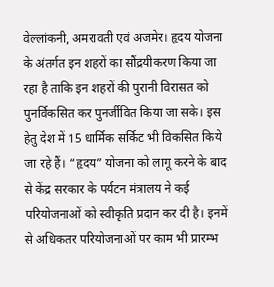वेल्लांकनी, अमरावती एवं अजमेर। हृदय योजना के अंतर्गत इन शहरों का सौंद्रयीकरण किया जा रहा है ताकि इन शहरों की पुरानी विरासत को पुनर्विकसित कर पुनर्जीवित किया जा सके। इस हेतु देश में 15 धार्मिक सर्किट भी विकसित किये जा रहे हैं। “हृदय” योजना को लागू करने के बाद से केंद्र सरकार के पर्यटन मंत्रालय ने कई परियोजनाओं को स्वीकृति प्रदान कर दी है। इनमें से अधिकतर परियोजनाओं पर काम भी प्रारम्भ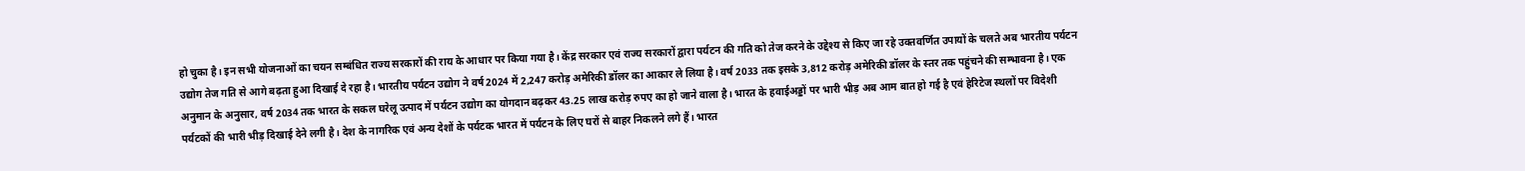हो चुका है। इन सभी योजनाओं का चयन सम्बंधित राज्य सरकारों की राय के आधार पर किया गया है। केंद्र सरकार एवं राज्य सरकारों द्वारा पर्यटन की गति को तेज करने के उद्देश्य से किए जा रहे उक्तवर्णित उपायों के चलते अब भारतीय पर्यटन उद्योग तेज गति से आगे बढ़ता हुआ दिखाई दे रहा है। भारतीय पर्यटन उद्योग ने वर्ष 2024 में 2,247 करोड़ अमेरिकी डॉलर का आकार ले लिया है। वर्ष 2033 तक इसके 3,812 करोड़ अमेरिकी डॉलर के स्तर तक पहुंचने की सम्भावना है। एक अनुमान के अनुसार, वर्ष 2034 तक भारत के सकल घरेलू उत्पाद में पर्यटन उद्योग का योगदान बढ़कर 43.25 लाख करोड़ रुपए का हो जाने वाला है। भारत के हवाईअड्डों पर भारी भीड़ अब आम बात हो गई है एवं हेरिटेज स्थलों पर विदेशी पर्यटकों की भारी भीड़ दिखाई देने लगी है। देश के नागरिक एवं अन्य देशों के पर्यटक भारत में पर्यटन के लिए घरों से बाहर निकलने लगे हैं। भारत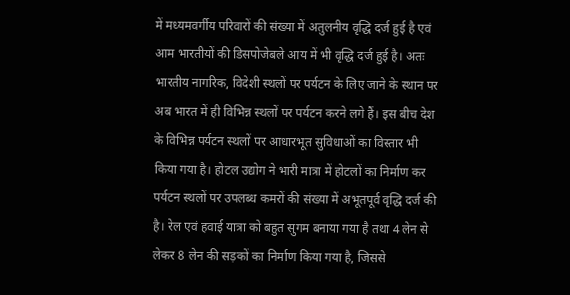में मध्यमवर्गीय परिवारों की संख्या में अतुलनीय वृद्धि दर्ज हुई है एवं आम भारतीयों की डिसपोजेबले आय में भी वृद्धि दर्ज हुई है। अतः भारतीय नागरिक, विदेशी स्थलों पर पर्यटन के लिए जाने के स्थान पर अब भारत में ही विभिन्न स्थलों पर पर्यटन करने लगे हैं। इस बीच देश के विभिन्न पर्यटन स्थलों पर आधारभूत सुविधाओं का विस्तार भी किया गया है। होटल उद्योग ने भारी मात्रा में होटलों का निर्माण कर पर्यटन स्थलों पर उपलब्ध कमरों की संख्या में अभूतपूर्व वृद्धि दर्ज की है। रेल एवं हवाई यात्रा को बहुत सुगम बनाया गया है तथा 4 लेन से लेकर 8 लेन की सड़कों का निर्माण किया गया है, जिससे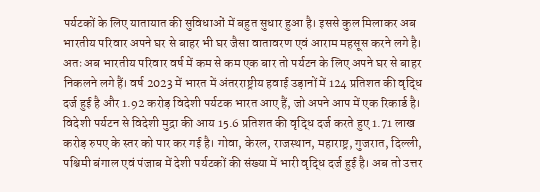पर्यटकों के लिए यातायात की सुविधाओं में बहुत सुधार हुआ है। इससे कुल मिलाकर अब भारतीय परिवार अपने घर से बाहर भी घर जैसा वातावरण एवं आराम महसूस करने लगे है। अतः अब भारतीय परिवार वर्ष में कम से कम एक बार तो पर्यटन के लिए अपने घर से बाहर निकलने लगे हैं। वर्ष 2023 में भारत में अंतरराष्ट्रीय हवाई उड़ानों में 124 प्रतिशत की वृद्धि दर्ज हुई है और 1.92 करोड़ विदेशी पर्यटक भारत आए हैं, जो अपने आप में एक रिकार्ड है। विदेशी पर्यटन से विदेशी मुद्रा की आय 15.6 प्रतिशत की वृद्धि दर्ज करते हुए 1.71 लाख करोड़ रुपए के स्तर को पार कर गई है। गोवा, केरल, राजस्थान, महाराष्ट्र, गुजरात, दिल्ली, पश्चिमी बंगाल एवं पंजाब में देशी पर्यटकों की संख्या में भारी वृद्धि दर्ज हुई है। अब तो उत्तर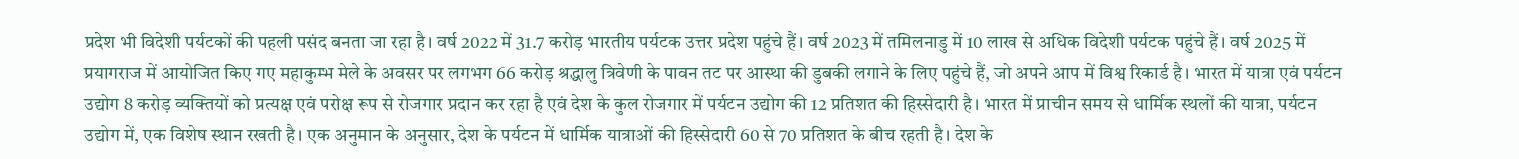प्रदेश भी विदेशी पर्यटकों की पहली पसंद बनता जा रहा है। वर्ष 2022 में 31.7 करोड़ भारतीय पर्यटक उत्तर प्रदेश पहुंचे हैं। वर्ष 2023 में तमिलनाडु में 10 लाख से अधिक विदेशी पर्यटक पहुंचे हैं। वर्ष 2025 में प्रयागराज में आयोजित किए गए महाकुम्भ मेले के अवसर पर लगभग 66 करोड़ श्रद्धालु त्रिवेणी के पावन तट पर आस्था की डुबकी लगाने के लिए पहुंचे हैं, जो अपने आप में विश्व रिकार्ड है। भारत में यात्रा एवं पर्यटन उद्योग 8 करोड़ व्यक्तियों को प्रत्यक्ष एवं परोक्ष रूप से रोजगार प्रदान कर रहा है एवं देश के कुल रोजगार में पर्यटन उद्योग की 12 प्रतिशत की हिस्सेदारी है। भारत में प्राचीन समय से धार्मिक स्थलों की यात्रा, पर्यटन उद्योग में, एक विशेष स्थान रखती है। एक अनुमान के अनुसार, देश के पर्यटन में धार्मिक यात्राओं की हिस्सेदारी 60 से 70 प्रतिशत के बीच रहती है। देश के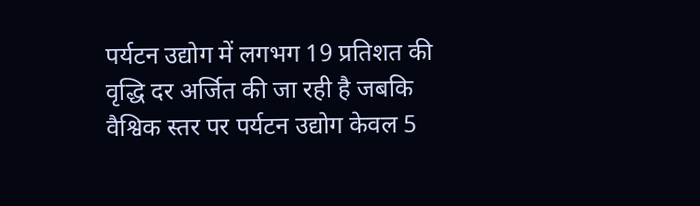पर्यटन उद्योग में लगभग 19 प्रतिशत की वृद्धि दर अर्जित की जा रही है जबकि वैश्विक स्तर पर पर्यटन उद्योग केवल 5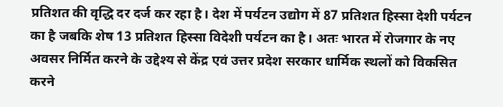प्रतिशत की वृद्धि दर दर्ज कर रहा है। देश में पर्यटन उद्योग में 87 प्रतिशत हिस्सा देशी पर्यटन का है जबकि शेष 13 प्रतिशत हिस्सा विदेशी पर्यटन का है। अतः भारत में रोजगार के नए अवसर निर्मित करने के उद्देश्य से केंद्र एवं उत्तर प्रदेश सरकार धार्मिक स्थलों को विकसित करने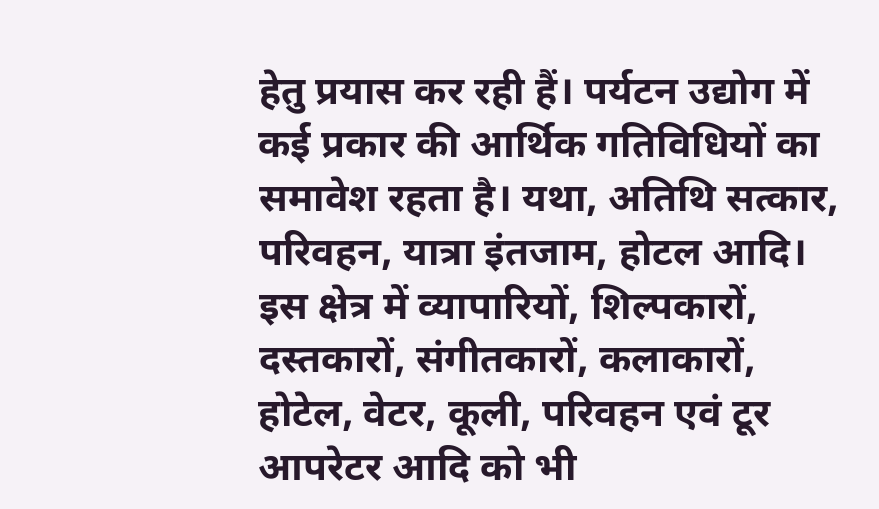हेतु प्रयास कर रही हैं। पर्यटन उद्योग में कई प्रकार की आर्थिक गतिविधियों का समावेश रहता है। यथा, अतिथि सत्कार, परिवहन, यात्रा इंतजाम, होटल आदि। इस क्षेत्र में व्यापारियों, शिल्पकारों, दस्तकारों, संगीतकारों, कलाकारों, होटेल, वेटर, कूली, परिवहन एवं टूर आपरेटर आदि को भी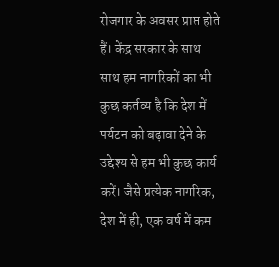रोजगार के अवसर प्राप्त होते हैं। केंद्र सरकार के साथ साथ हम नागरिकों का भी कुछ कर्तव्य है कि देश में पर्यटन को बढ़ावा देने के उद्देश्य से हम भी कुछ कार्य करें। जैसे प्रत्येक नागरिक, देश में ही, एक वर्ष में कम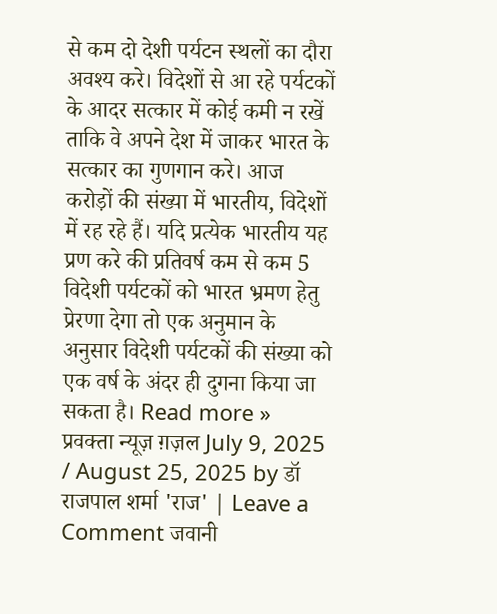से कम दो देशी पर्यटन स्थलों का दौरा अवश्य करे। विदेशों से आ रहे पर्यटकों के आदर सत्कार में कोई कमी न रखें ताकि वे अपने देश में जाकर भारत के सत्कार का गुणगान करे। आज करोड़ों की संख्या में भारतीय, विदेशों में रह रहे हैं। यदि प्रत्येक भारतीय यह प्रण करे की प्रतिवर्ष कम से कम 5 विदेशी पर्यटकों को भारत भ्रमण हेतु प्रेरणा देगा तो एक अनुमान के अनुसार विदेशी पर्यटकों की संख्या को एक वर्ष के अंदर ही दुगना किया जा सकता है। Read more »
प्रवक्ता न्यूज़ ग़ज़ल July 9, 2025 / August 25, 2025 by डॉ राजपाल शर्मा 'राज' | Leave a Comment जवानी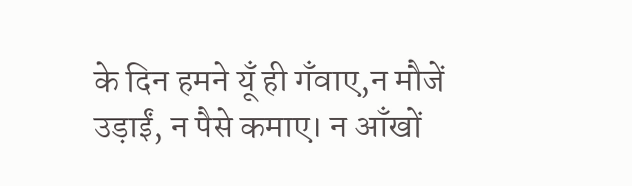के दिन हमने यूँ ही गँवाए,न मौजें उड़ाईं, न पैसे कमाए। न आँखों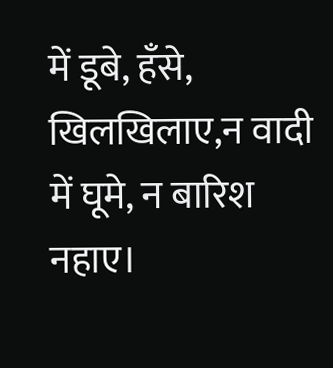में डूबे, हँसे, खिलखिलाए,न वादी में घूमे, न बारिश नहाए।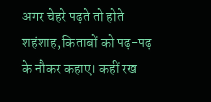अगर चेहरे पढ़ते तो होते शहंशाह,किताबों को पढ़-पढ़ के नौकर कहाए। कहीं रख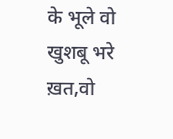के भूले वो खुशबू भरे ख़त,वो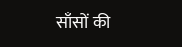साँसों की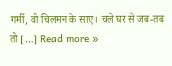गर्मी, वो चिलमन के साए। चले घर से जब-तब तो […] Read more »